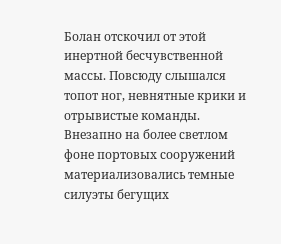Болан отскочил от этой инертной бесчувственной массы. Повсюду слышался топот ног, невнятные крики и отрывистые команды. Внезапно на более светлом фоне портовых сооружений материализовались темные силуэты бегущих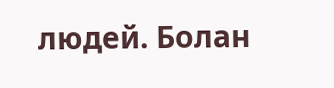людей. Болан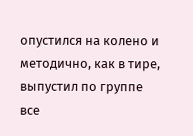опустился на колено и методично, как в тире, выпустил по группе все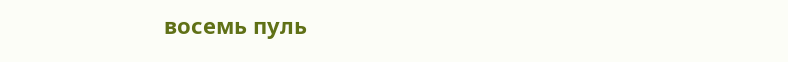восемь пуль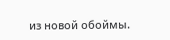из новой обоймы.